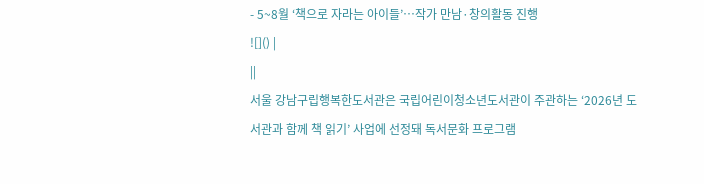- 5~8월 ‘책으로 자라는 아이들’…작가 만남·창의활동 진행
![]() |
||
서울 강남구립행복한도서관은 국립어린이청소년도서관이 주관하는 ‘2026년 도서관과 함께 책 읽기’ 사업에 선정돼 독서문화 프로그램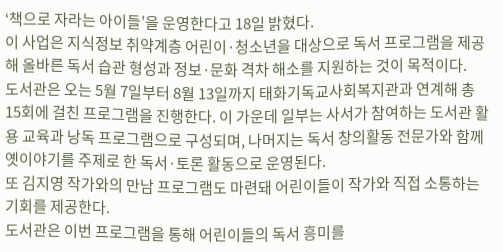‘책으로 자라는 아이들’을 운영한다고 18일 밝혔다.
이 사업은 지식정보 취약계층 어린이·청소년을 대상으로 독서 프로그램을 제공해 올바른 독서 습관 형성과 정보·문화 격차 해소를 지원하는 것이 목적이다.
도서관은 오는 5월 7일부터 8월 13일까지 태화기독교사회복지관과 연계해 총 15회에 걸친 프로그램을 진행한다. 이 가운데 일부는 사서가 참여하는 도서관 활용 교육과 낭독 프로그램으로 구성되며, 나머지는 독서 창의활동 전문가와 함께 옛이야기를 주제로 한 독서·토론 활동으로 운영된다.
또 김지영 작가와의 만남 프로그램도 마련돼 어린이들이 작가와 직접 소통하는 기회를 제공한다.
도서관은 이번 프로그램을 통해 어린이들의 독서 흥미를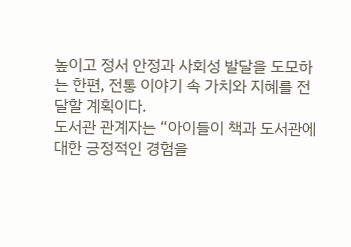높이고 정서 안정과 사회성 발달을 도모하는 한편, 전통 이야기 속 가치와 지혜를 전달할 계획이다.
도서관 관계자는 “아이들이 책과 도서관에 대한 긍정적인 경험을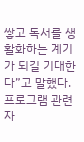쌓고 독서를 생활화하는 계기가 되길 기대한다”고 말했다.
프로그램 관련 자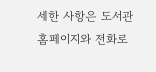세한 사항은 도서관 홈페이지와 전화로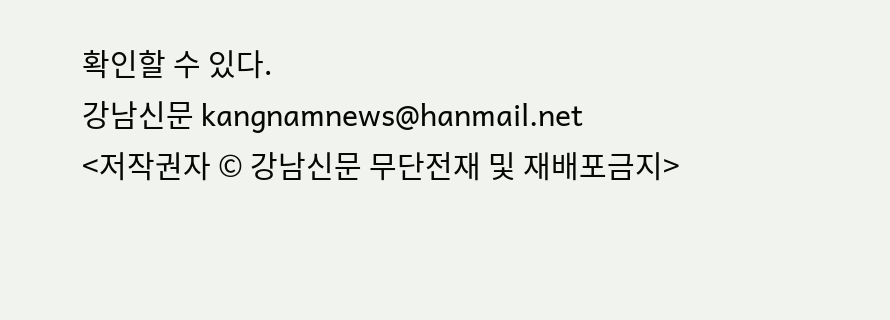확인할 수 있다.
강남신문 kangnamnews@hanmail.net
<저작권자 © 강남신문 무단전재 및 재배포금지>